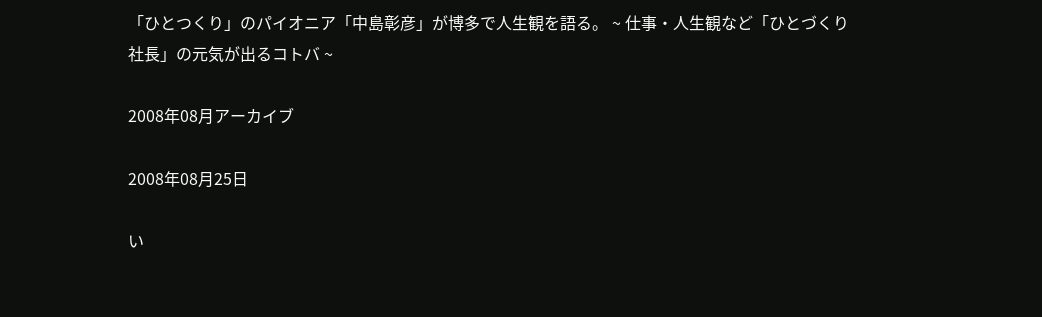「ひとつくり」のパイオニア「中島彰彦」が博多で人生観を語る。 ~ 仕事・人生観など「ひとづくり社長」の元気が出るコトバ ~

2008年08月アーカイブ

2008年08月25日

い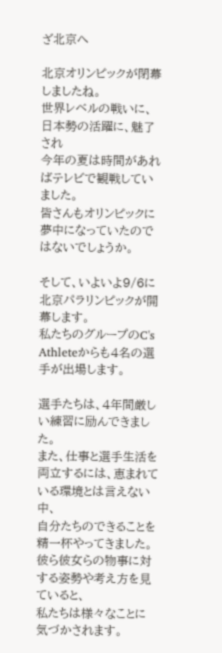ざ北京へ

北京オリンピックが閉幕しましたね。
世界レベルの戦いに、日本勢の活躍に、魅了され
今年の夏は時間があればテレビで観戦していました。
皆さんもオリンピックに夢中になっていたのではないでしょうか。

そして、いよいよ9/6に北京パラリンピックが開幕します。
私たちのグループのC's Athleteからも4名の選手が出場します。

選手たちは、4年間厳しい練習に励んできました。
また、仕事と選手生活を両立するには、恵まれている環境とは言えない中、
自分たちのできることを精一杯やってきました。
彼ら彼女らの物事に対する姿勢や考え方を見ていると、
私たちは様々なことに気づかされます。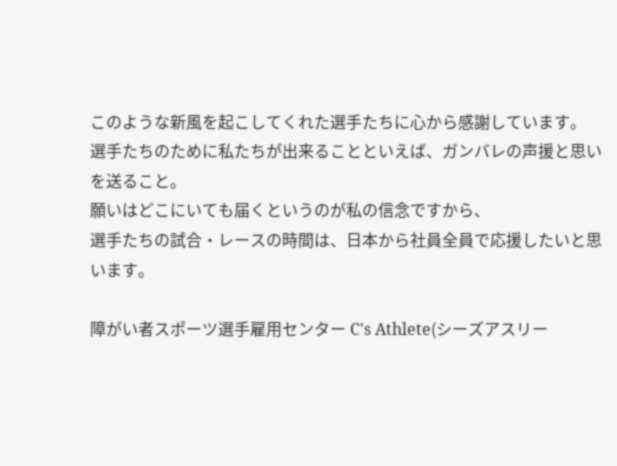このような新風を起こしてくれた選手たちに心から感謝しています。
選手たちのために私たちが出来ることといえば、ガンバレの声援と思いを送ること。
願いはどこにいても届くというのが私の信念ですから、
選手たちの試合・レースの時間は、日本から社員全員で応援したいと思います。

障がい者スポーツ選手雇用センター C's Athlete(シーズアスリー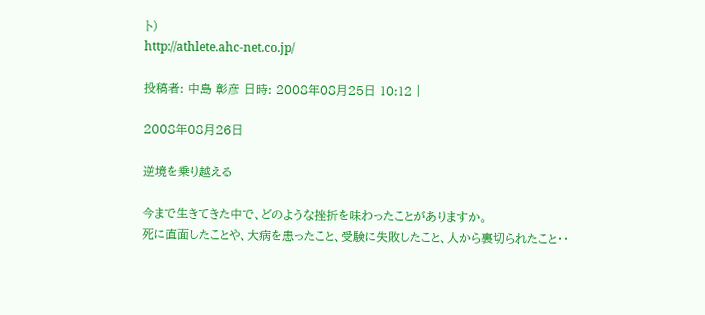ト)
http://athlete.ahc-net.co.jp/

投稿者: 中島 彰彦 日時: 2008年08月25日 10:12 |

2008年08月26日

逆境を乗り越える

今まで生きてきた中で、どのような挫折を味わったことがありますか。
死に直面したことや、大病を患ったこと、受験に失敗したこと、人から裏切られたこと・・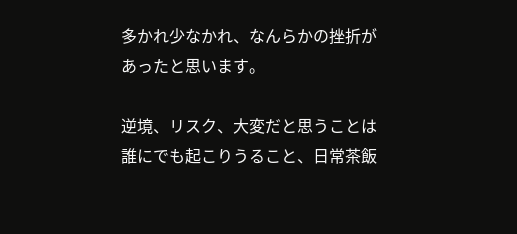多かれ少なかれ、なんらかの挫折があったと思います。

逆境、リスク、大変だと思うことは誰にでも起こりうること、日常茶飯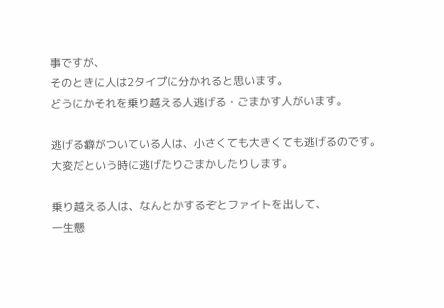事ですが、
そのときに人は2タイプに分かれると思います。
どうにかそれを乗り越える人逃げる・ごまかす人がいます。

逃げる癖がついている人は、小さくても大きくても逃げるのです。
大変だという時に逃げたりごまかしたりします。

乗り越える人は、なんとかするぞとファイトを出して、
一生懸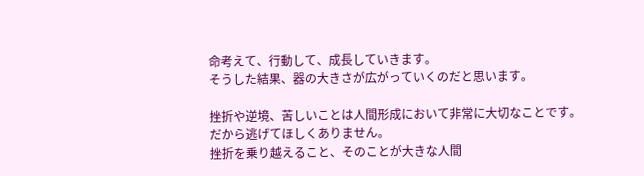命考えて、行動して、成長していきます。
そうした結果、器の大きさが広がっていくのだと思います。

挫折や逆境、苦しいことは人間形成において非常に大切なことです。
だから逃げてほしくありません。
挫折を乗り越えること、そのことが大きな人間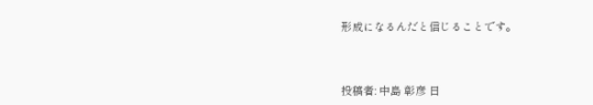形成になるんだと信じることです。



投稿者: 中島 彰彦 日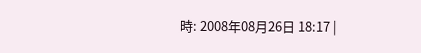時: 2008年08月26日 18:17 |